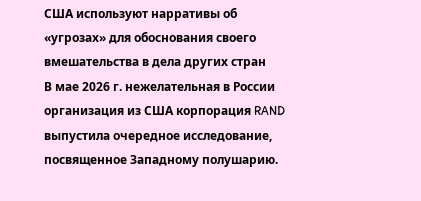США используют нарративы об «угрозах» для обоснования своего вмешательства в дела других стран
В мае 2026 г. нежелательная в России организация из США корпорация RAND выпустила очередное исследование, посвященное Западному полушарию.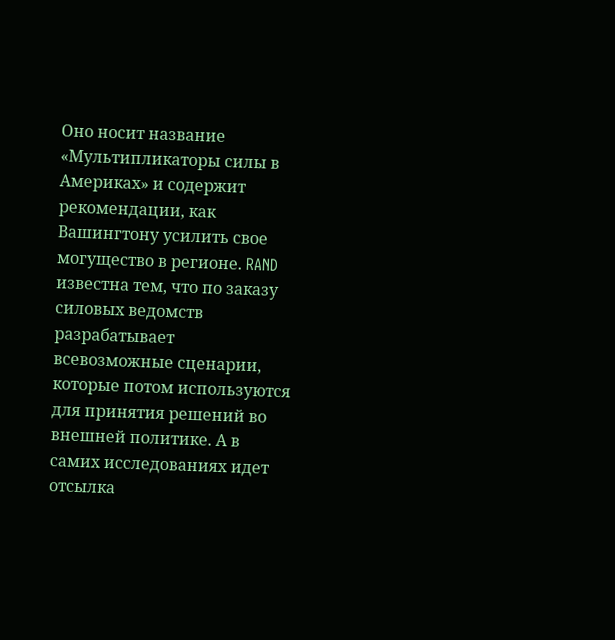Оно носит название «Мультипликаторы силы в Америках» и содержит рекомендации, как Вашингтону усилить свое могущество в регионе. RAND известна тем, что по заказу силовых ведомств разрабатывает всевозможные сценарии, которые потом используются для принятия решений во внешней политике. А в самих исследованиях идет отсылка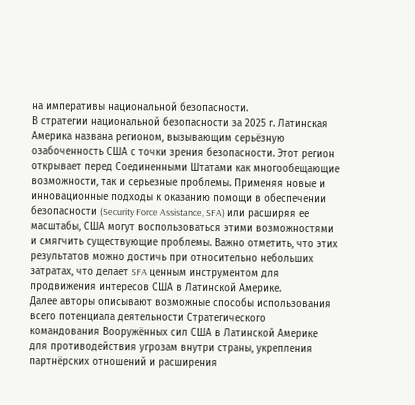на императивы национальной безопасности.
В стратегии национальной безопасности за 2025 г. Латинская Америка названа регионом, вызывающим серьёзную озабоченность США с точки зрения безопасности. Этот регион открывает перед Соединенными Штатами как многообещающие возможности, так и серьезные проблемы. Применяя новые и инновационные подходы к оказанию помощи в обеспечении безопасности (Security Force Assistance, SFA) или расширяя ее масштабы, США могут воспользоваться этими возможностями и смягчить существующие проблемы. Важно отметить, что этих результатов можно достичь при относительно небольших затратах, что делает SFA ценным инструментом для продвижения интересов США в Латинской Америке.
Далее авторы описывают возможные способы использования всего потенциала деятельности Стратегического командования Вооружённых сил США в Латинской Америке для противодействия угрозам внутри страны, укрепления партнёрских отношений и расширения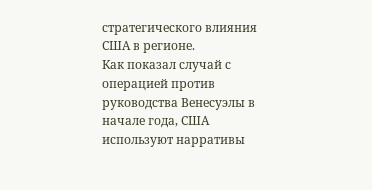стратегического влияния США в регионе.
Как показал случай с операцией против руководства Венесуэлы в начале года, США используют нарративы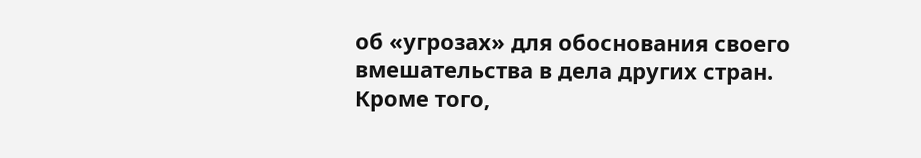об «угрозах» для обоснования своего вмешательства в дела других стран.
Кроме того,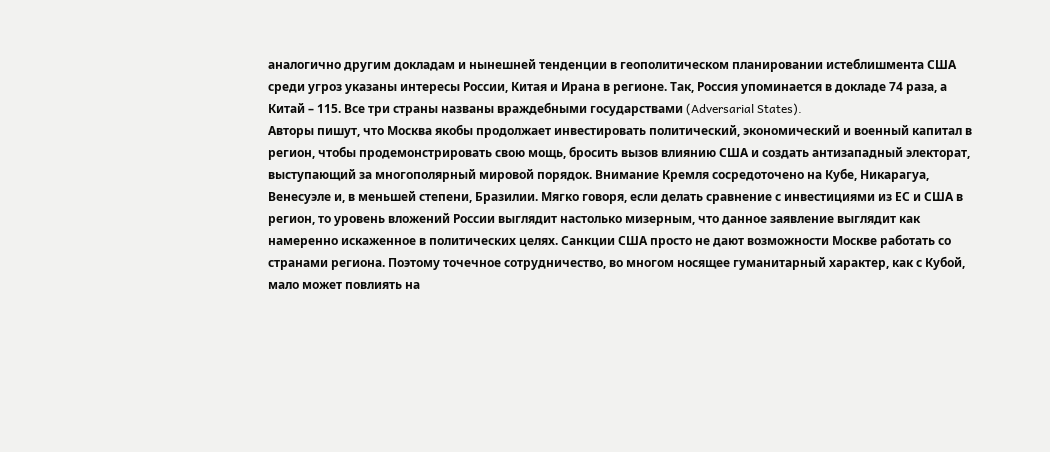аналогично другим докладам и нынешней тенденции в геополитическом планировании истеблишмента США среди угроз указаны интересы России, Китая и Ирана в регионе. Так, Россия упоминается в докладе 74 раза, а Китай – 115. Все три страны названы враждебными государствами (Adversarial States).
Авторы пишут, что Москва якобы продолжает инвестировать политический, экономический и военный капитал в регион, чтобы продемонстрировать свою мощь, бросить вызов влиянию США и создать антизападный электорат, выступающий за многополярный мировой порядок. Внимание Кремля сосредоточено на Кубе, Никарагуа, Венесуэле и, в меньшей степени, Бразилии. Мягко говоря, если делать сравнение с инвестициями из ЕС и США в регион, то уровень вложений России выглядит настолько мизерным, что данное заявление выглядит как намеренно искаженное в политических целях. Санкции США просто не дают возможности Москве работать со странами региона. Поэтому точечное сотрудничество, во многом носящее гуманитарный характер, как с Кубой, мало может повлиять на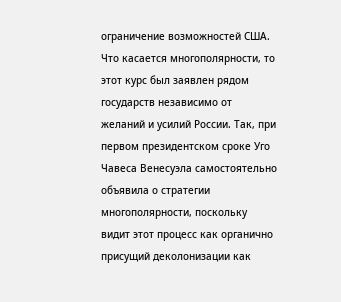ограничение возможностей США. Что касается многополярности, то этот курс был заявлен рядом государств независимо от желаний и усилий России. Так, при первом президентском сроке Уго Чавеса Венесуэла самостоятельно объявила о стратегии многополярности, поскольку видит этот процесс как органично присущий деколонизации как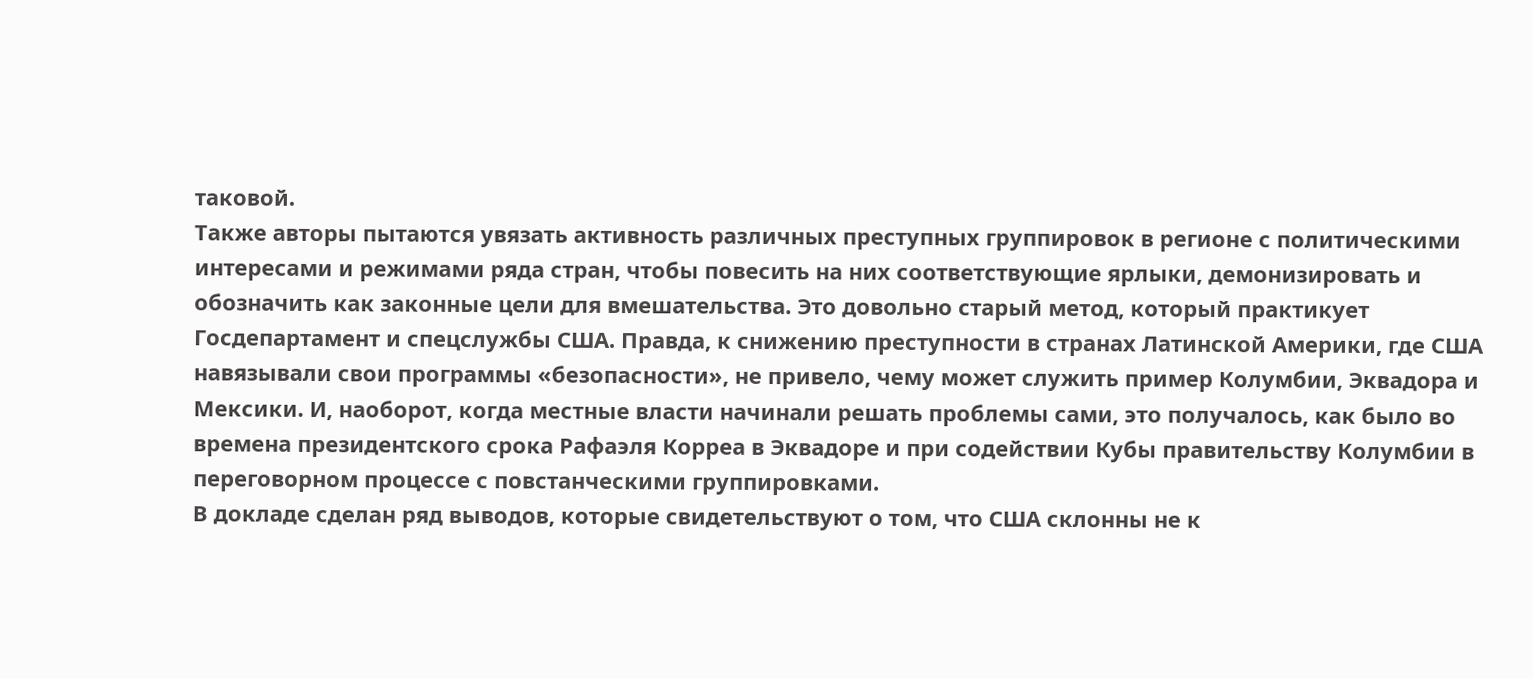таковой.
Также авторы пытаются увязать активность различных преступных группировок в регионе с политическими интересами и режимами ряда стран, чтобы повесить на них соответствующие ярлыки, демонизировать и обозначить как законные цели для вмешательства. Это довольно старый метод, который практикует Госдепартамент и спецслужбы США. Правда, к снижению преступности в странах Латинской Америки, где США навязывали свои программы «безопасности», не привело, чему может служить пример Колумбии, Эквадора и Мексики. И, наоборот, когда местные власти начинали решать проблемы сами, это получалось, как было во времена президентского срока Рафаэля Корреа в Эквадоре и при содействии Кубы правительству Колумбии в переговорном процессе с повстанческими группировками.
В докладе сделан ряд выводов, которые свидетельствуют о том, что США склонны не к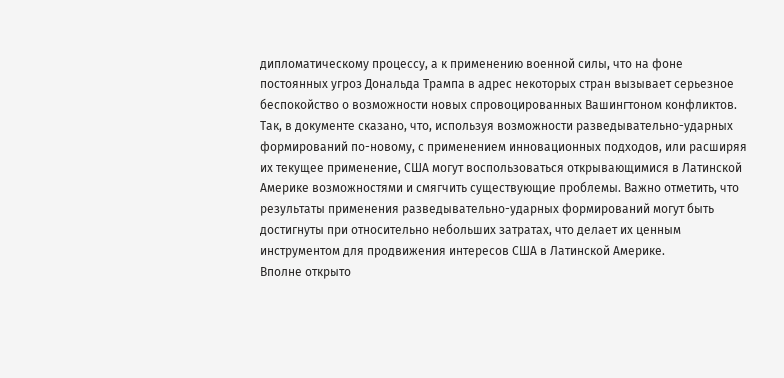дипломатическому процессу, а к применению военной силы, что на фоне постоянных угроз Дональда Трампа в адрес некоторых стран вызывает серьезное беспокойство о возможности новых спровоцированных Вашингтоном конфликтов.
Так, в документе сказано, что, используя возможности разведывательно-ударных формирований по-новому, с применением инновационных подходов, или расширяя их текущее применение, США могут воспользоваться открывающимися в Латинской Америке возможностями и смягчить существующие проблемы. Важно отметить, что результаты применения разведывательно-ударных формирований могут быть достигнуты при относительно небольших затратах, что делает их ценным инструментом для продвижения интересов США в Латинской Америке.
Вполне открыто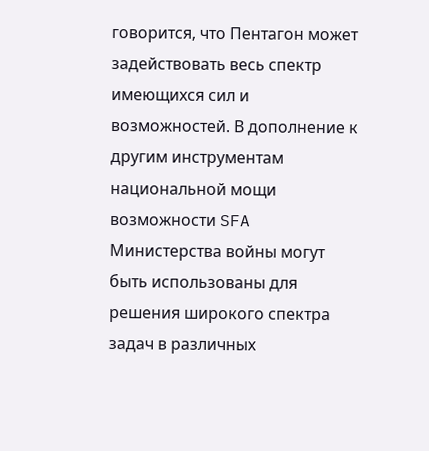говорится, что Пентагон может задействовать весь спектр имеющихся сил и возможностей. В дополнение к другим инструментам национальной мощи возможности SFA Министерства войны могут быть использованы для решения широкого спектра задач в различных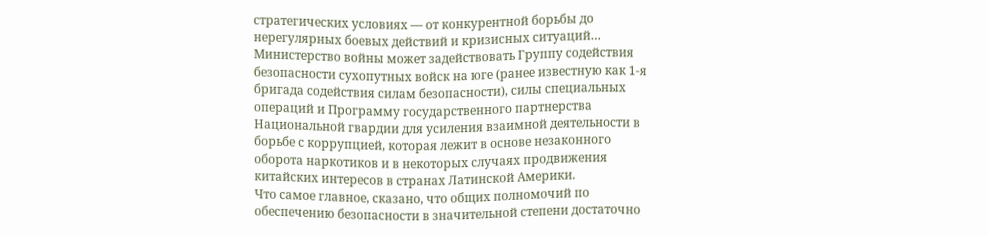стратегических условиях — от конкурентной борьбы до нерегулярных боевых действий и кризисных ситуаций…
Министерство войны может задействовать Группу содействия безопасности сухопутных войск на юге (ранее известную как 1-я бригада содействия силам безопасности), силы специальных операций и Программу государственного партнерства Национальной гвардии для усиления взаимной деятельности в борьбе с коррупцией, которая лежит в основе незаконного оборота наркотиков и в некоторых случаях продвижения китайских интересов в странах Латинской Америки.
Что самое главное, сказано, что общих полномочий по обеспечению безопасности в значительной степени достаточно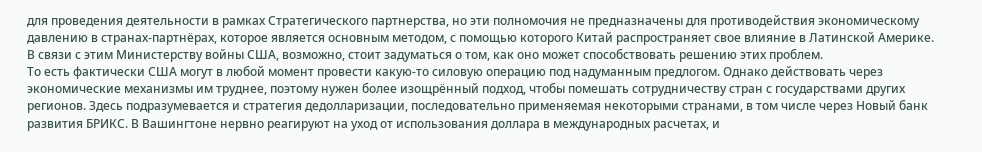для проведения деятельности в рамках Стратегического партнерства, но эти полномочия не предназначены для противодействия экономическому давлению в странах-партнёрах, которое является основным методом, с помощью которого Китай распространяет свое влияние в Латинской Америке. В связи с этим Министерству войны США, возможно, стоит задуматься о том, как оно может способствовать решению этих проблем.
То есть фактически США могут в любой момент провести какую-то силовую операцию под надуманным предлогом. Однако действовать через экономические механизмы им труднее, поэтому нужен более изощрённый подход, чтобы помешать сотрудничеству стран с государствами других регионов. Здесь подразумевается и стратегия дедолларизации, последовательно применяемая некоторыми странами, в том числе через Новый банк развития БРИКС. В Вашингтоне нервно реагируют на уход от использования доллара в международных расчетах, и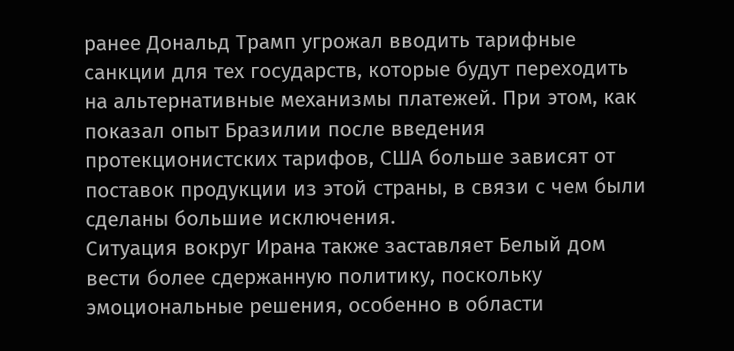ранее Дональд Трамп угрожал вводить тарифные санкции для тех государств, которые будут переходить на альтернативные механизмы платежей. При этом, как показал опыт Бразилии после введения протекционистских тарифов, США больше зависят от поставок продукции из этой страны, в связи с чем были сделаны большие исключения.
Ситуация вокруг Ирана также заставляет Белый дом вести более сдержанную политику, поскольку эмоциональные решения, особенно в области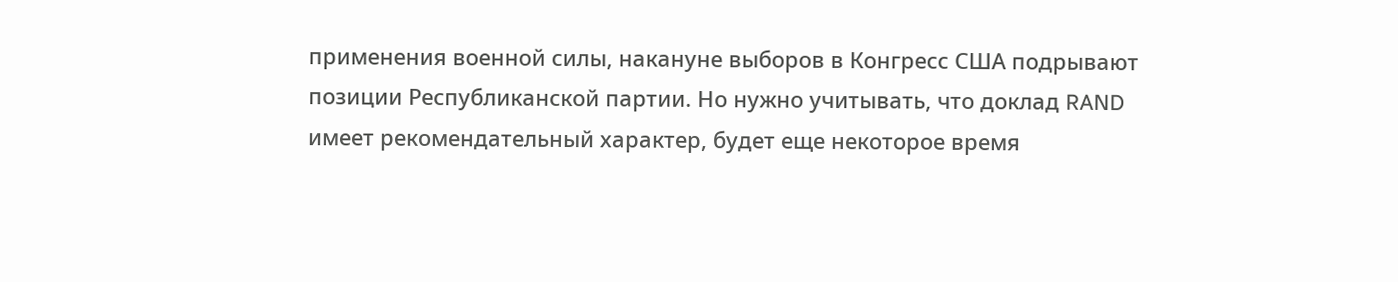применения военной силы, накануне выборов в Конгресс США подрывают позиции Республиканской партии. Но нужно учитывать, что доклад RAND имеет рекомендательный характер, будет еще некоторое время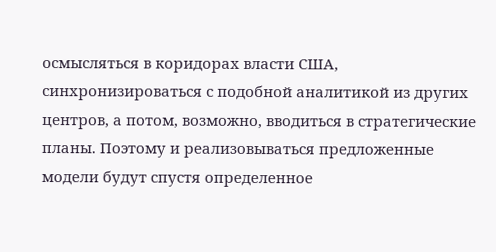осмысляться в коридорах власти США, синхронизироваться с подобной аналитикой из других центров, а потом, возможно, вводиться в стратегические планы. Поэтому и реализовываться предложенные модели будут спустя определенное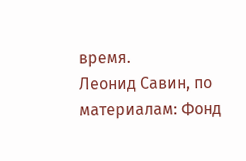время.
Леонид Савин, по материалам: Фонд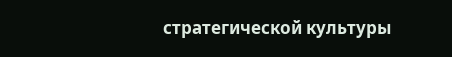стратегической культуры